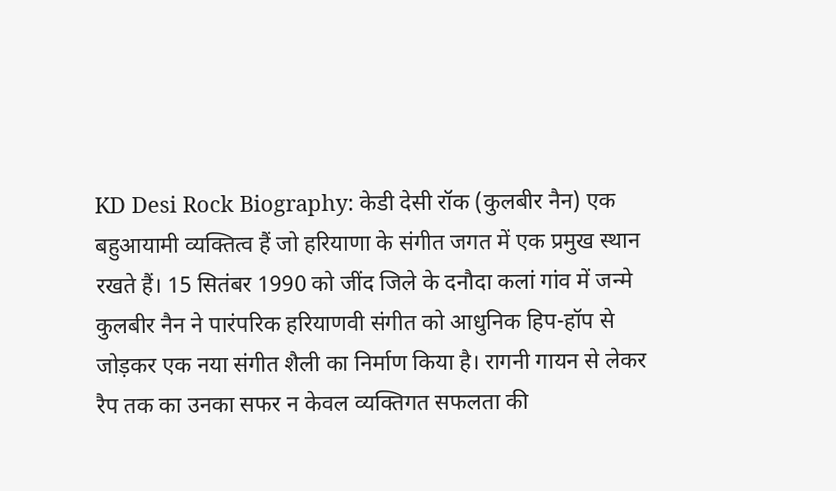KD Desi Rock Biography: केडी देसी रॉक (कुलबीर नैन) एक बहुआयामी व्यक्तित्व हैं जो हरियाणा के संगीत जगत में एक प्रमुख स्थान रखते हैं। 15 सितंबर 1990 को जींद जिले के दनौदा कलां गांव में जन्मे कुलबीर नैन ने पारंपरिक हरियाणवी संगीत को आधुनिक हिप-हॉप से जोड़कर एक नया संगीत शैली का निर्माण किया है। रागनी गायन से लेकर रैप तक का उनका सफर न केवल व्यक्तिगत सफलता की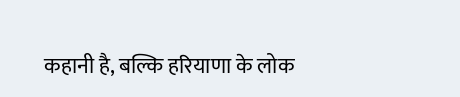कहानी है, बल्कि हरियाणा के लोक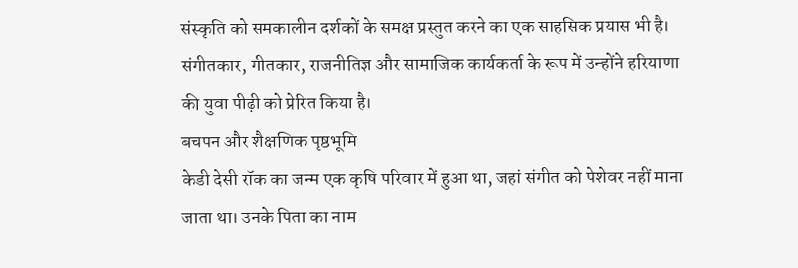संस्कृति को समकालीन दर्शकों के समक्ष प्रस्तुत करने का एक साहसिक प्रयास भी है। संगीतकार, गीतकार, राजनीतिज्ञ और सामाजिक कार्यकर्ता के रूप में उन्होंने हरियाणा की युवा पीढ़ी को प्रेरित किया है।
बचपन और शैक्षणिक पृष्ठभूमि
केडी देसी रॉक का जन्म एक कृषि परिवार में हुआ था, जहां संगीत को पेशेवर नहीं माना जाता था। उनके पिता का नाम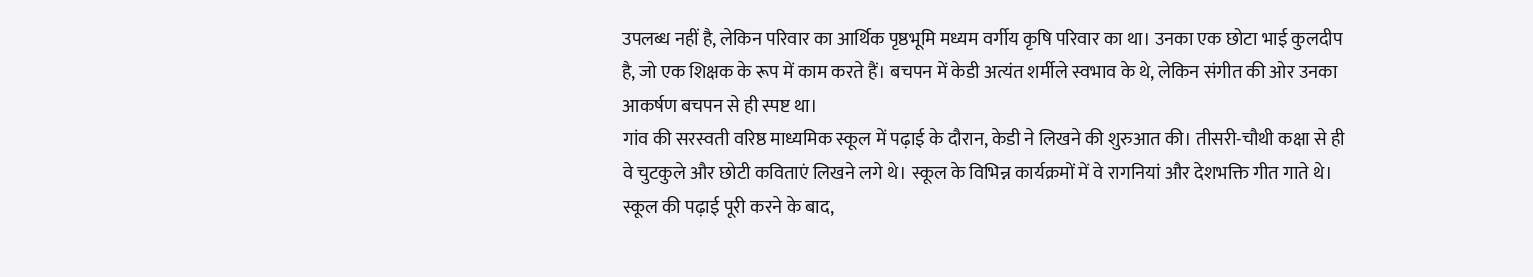उपलब्ध नहीं है, लेकिन परिवार का आर्थिक पृष्ठभूमि मध्यम वर्गीय कृषि परिवार का था। उनका एक छोटा भाई कुलदीप है, जो एक शिक्षक के रूप में काम करते हैं। बचपन में केडी अत्यंत शर्मीले स्वभाव के थे, लेकिन संगीत की ओर उनका आकर्षण बचपन से ही स्पष्ट था।
गांव की सरस्वती वरिष्ठ माध्यमिक स्कूल में पढ़ाई के दौरान, केडी ने लिखने की शुरुआत की। तीसरी-चौथी कक्षा से ही वे चुटकुले और छोटी कविताएं लिखने लगे थे। स्कूल के विभिन्न कार्यक्रमों में वे रागनियां और देशभक्ति गीत गाते थे। स्कूल की पढ़ाई पूरी करने के बाद,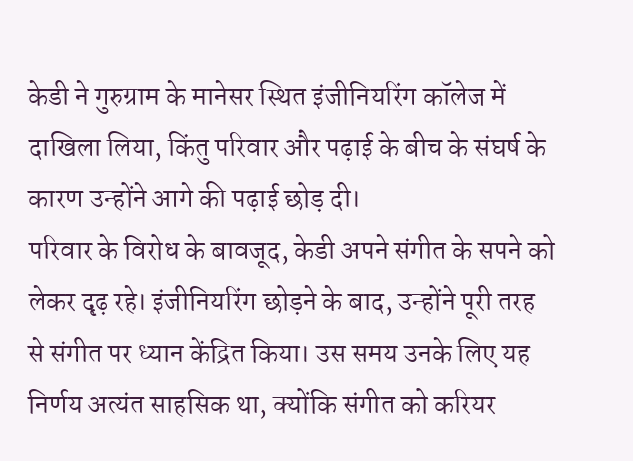केडी ने गुरुग्राम के मानेसर स्थित इंजीनियरिंग कॉलेज में दाखिला लिया, किंतु परिवार और पढ़ाई के बीच के संघर्ष के कारण उन्होंने आगे की पढ़ाई छोड़ दी।
परिवार के विरोध के बावजूद, केडी अपने संगीत के सपने को लेकर दृढ़ रहे। इंजीनियरिंग छोड़ने के बाद, उन्होंने पूरी तरह से संगीत पर ध्यान केंद्रित किया। उस समय उनके लिए यह निर्णय अत्यंत साहसिक था, क्योंकि संगीत को करियर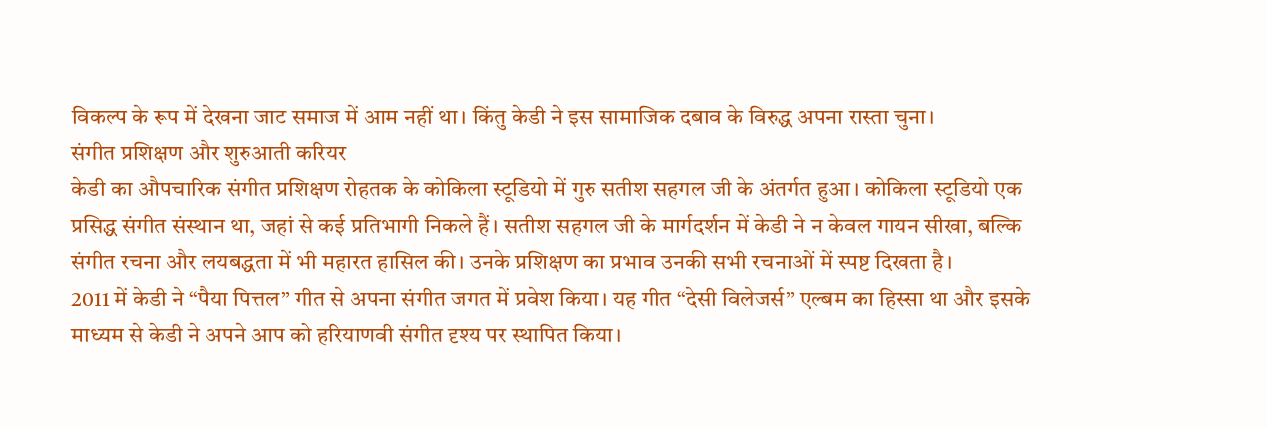विकल्प के रूप में देखना जाट समाज में आम नहीं था। किंतु केडी ने इस सामाजिक दबाव के विरुद्ध अपना रास्ता चुना।
संगीत प्रशिक्षण और शुरुआती करियर
केडी का औपचारिक संगीत प्रशिक्षण रोहतक के कोकिला स्टूडियो में गुरु सतीश सहगल जी के अंतर्गत हुआ। कोकिला स्टूडियो एक प्रसिद्ध संगीत संस्थान था, जहां से कई प्रतिभागी निकले हैं। सतीश सहगल जी के मार्गदर्शन में केडी ने न केवल गायन सीखा, बल्कि संगीत रचना और लयबद्धता में भी महारत हासिल की। उनके प्रशिक्षण का प्रभाव उनकी सभी रचनाओं में स्पष्ट दिखता है।
2011 में केडी ने “पैया पित्तल” गीत से अपना संगीत जगत में प्रवेश किया। यह गीत “देसी विलेजर्स” एल्बम का हिस्सा था और इसके माध्यम से केडी ने अपने आप को हरियाणवी संगीत दृश्य पर स्थापित किया।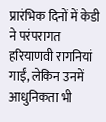प्रारंभिक दिनों में केडी ने परंपरागत हरियाणवी रागनियां गाईं, लेकिन उनमें आधुनिकता भी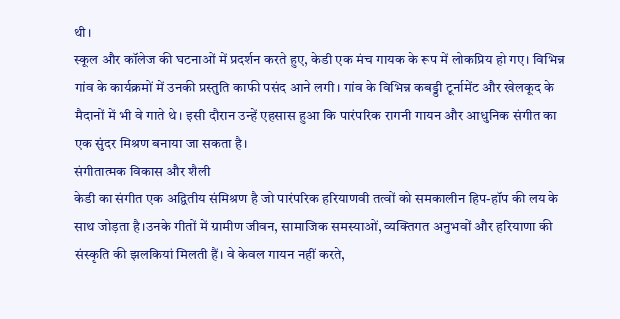थी।
स्कूल और कॉलेज की घटनाओं में प्रदर्शन करते हुए, केडी एक मंच गायक के रूप में लोकप्रिय हो गए। विभिन्न गांव के कार्यक्रमों में उनकी प्रस्तुति काफी पसंद आने लगी। गांव के विभिन्न कबड्डी टूर्नामेंट और खेलकूद के मैदानों में भी वे गाते थे। इसी दौरान उन्हें एहसास हुआ कि पारंपरिक रागनी गायन और आधुनिक संगीत का एक सुंदर मिश्रण बनाया जा सकता है।
संगीतात्मक विकास और शैली
केडी का संगीत एक अद्वितीय संमिश्रण है जो पारंपरिक हरियाणवी तत्वों को समकालीन हिप-हॉप की लय के साथ जोड़ता है।उनके गीतों में ग्रामीण जीवन, सामाजिक समस्याओं, व्यक्तिगत अनुभवों और हरियाणा की संस्कृति की झलकियां मिलती हैं। वे केवल गायन नहीं करते,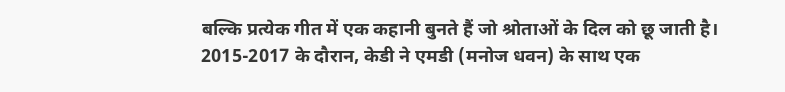बल्कि प्रत्येक गीत में एक कहानी बुनते हैं जो श्रोताओं के दिल को छू जाती है।
2015-2017 के दौरान, केडी ने एमडी (मनोज धवन) के साथ एक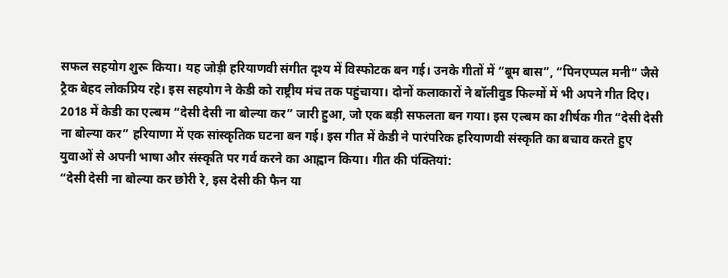सफल सहयोग शुरू किया। यह जोड़ी हरियाणवी संगीत दृश्य में विस्फोटक बन गई। उनके गीतों में “बूम बास”, “पिनएप्पल मनी” जैसे ट्रैक बेहद लोकप्रिय रहे। इस सहयोग ने केडी को राष्ट्रीय मंच तक पहुंचाया। दोनों कलाकारों ने बॉलीवुड फिल्मों में भी अपने गीत दिए।
2018 में केडी का एल्बम “देसी देसी ना बोल्या कर” जारी हुआ, जो एक बड़ी सफलता बन गया। इस एल्बम का शीर्षक गीत “देसी देसी ना बोल्या कर” हरियाणा में एक सांस्कृतिक घटना बन गई। इस गीत में केडी ने पारंपरिक हरियाणवी संस्कृति का बचाव करते हुए युवाओं से अपनी भाषा और संस्कृति पर गर्व करने का आह्वान किया। गीत की पंक्तियां:
“देसी देसी ना बोल्या कर छोरी रे, इस देसी की फैन या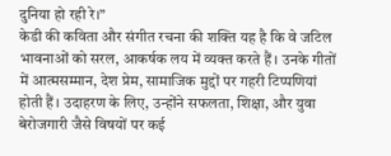दुनिया हो रही रे।”
केडी की कविता और संगीत रचना की शक्ति यह है कि वे जटिल भावनाओं को सरल, आकर्षक लय में व्यक्त करते हैं। उनके गीतों में आत्मसम्मान, देश प्रेम, सामाजिक मुद्दों पर गहरी टिप्पणियां होती हैं। उदाहरण के लिए, उन्होंने सफलता, शिक्षा, और युवा बेरोजगारी जैसे विषयों पर कई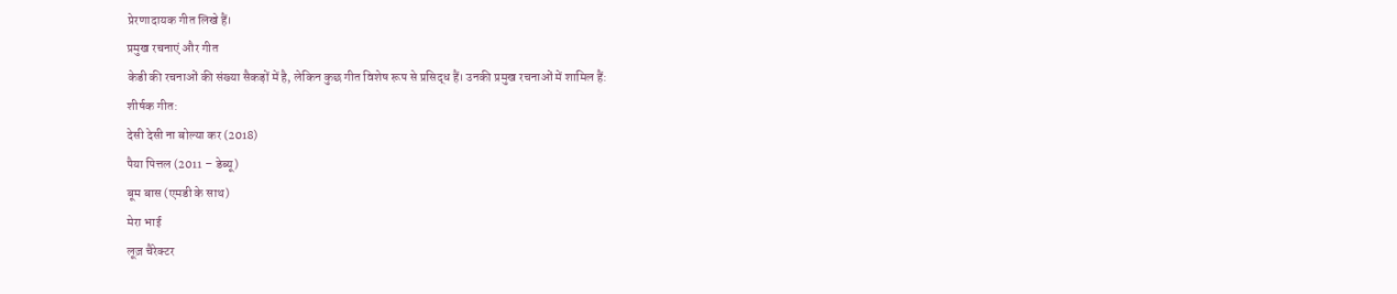प्रेरणादायक गीत लिखे हैं।
प्रमुख रचनाएं और गीत
केडी की रचनाओं की संख्या सैकड़ों में है, लेकिन कुछ गीत विशेष रूप से प्रसिद्ध हैं। उनकी प्रमुख रचनाओं में शामिल हैं:
शीर्षक गीत:
देसी देसी ना बोल्या कर (2018)
पैया पित्तल (2011 – डेब्यू)
बूम बास (एमडी के साथ)
मेरा भाई
लूज़ चैरेक्टर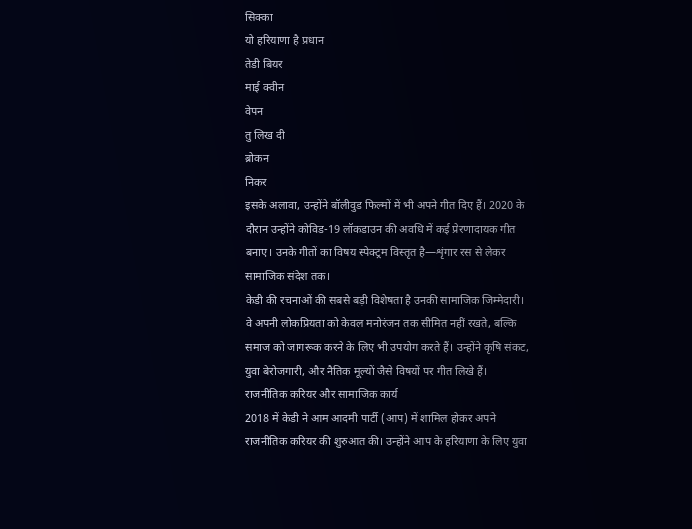सिक्का
यो हरियाणा है प्रधान
तेडी बियर
माई क्वीन
वेपन
तु लिख दी
ब्रोकन
निकर
इसके अलावा, उन्होंने बॉलीवुड फिल्मों में भी अपने गीत दिए हैं। 2020 के दौरान उन्होंने कोविड-19 लॉकडाउन की अवधि में कई प्रेरणादायक गीत बनाए। उनके गीतों का विषय स्पेक्ट्रम विस्तृत है—शृंगार रस से लेकर सामाजिक संदेश तक।
केडी की रचनाओं की सबसे बड़ी विशेषता है उनकी सामाजिक जिम्मेदारी। वे अपनी लोकप्रियता को केवल मनोरंजन तक सीमित नहीं रखते, बल्कि समाज को जागरूक करने के लिए भी उपयोग करते हैं। उन्होंने कृषि संकट, युवा बेरोजगारी, और नैतिक मूल्यों जैसे विषयों पर गीत लिखे हैं।
राजनीतिक करियर और सामाजिक कार्य
2018 में केडी ने आम आदमी पार्टी (आप) में शामिल होकर अपने राजनीतिक करियर की शुरुआत की। उन्होंने आप के हरियाणा के लिए युवा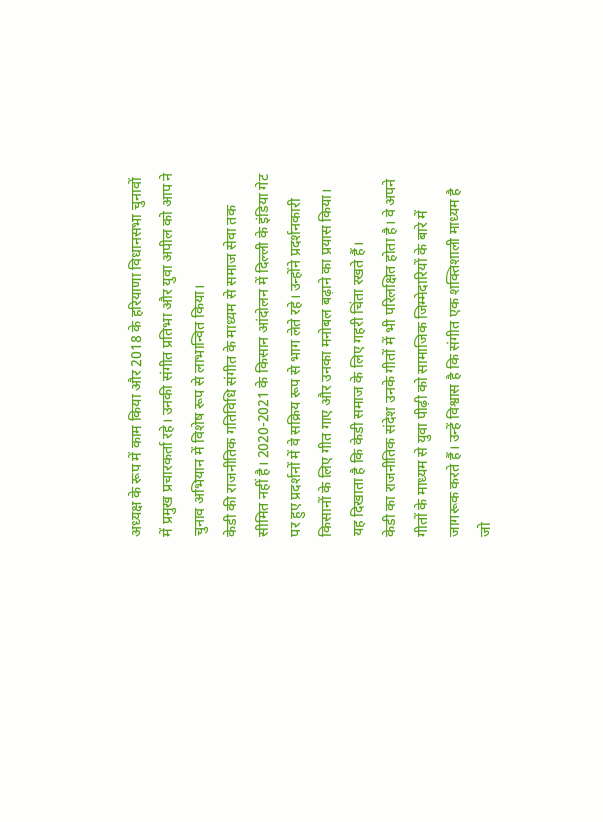अध्यक्ष के रूप में काम किया और 2018 के हरियाणा विधानसभा चुनावों में प्रमुख प्रचारकर्ता रहे। उनकी संगीत प्रतिभा और युवा अपील को आप ने चुनाव अभियान में विशेष रूप से लाभान्वित किया।
केडी की राजनीतिक गतिविधि संगीत के माध्यम से समाज सेवा तक सीमित नहीं है। 2020-2021 के किसान आंदोलन में दिल्ली के इंडिया गेट पर हुए प्रदर्शनों में वे सक्रिय रूप से भाग लेते रहे। उन्होंने प्रदर्शनकारी किसानों के लिए गीत गाए और उनका मनोबल बढ़ाने का प्रयास किया। यह दिखाता है कि केडी समाज के लिए गहरी चिंता रखते हैं।
केडी का राजनीतिक संदेश उनके गीतों में भी परिलक्षित होता है। वे अपने गीतों के माध्यम से युवा पीढ़ी को सामाजिक जिम्मेदारियों के बारे में जागरूक करते हैं। उन्हें विश्वास है कि संगीत एक शक्तिशाली माध्यम है जो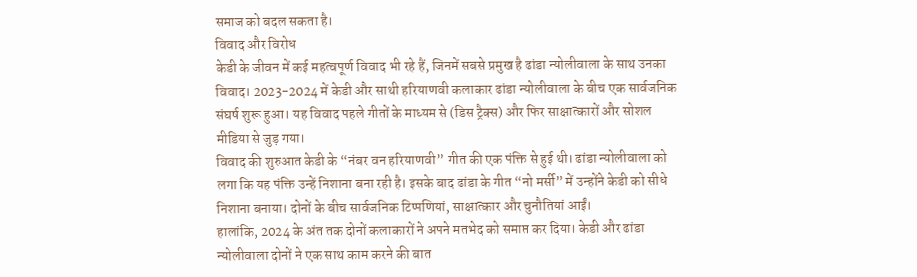समाज को बदल सकता है।
विवाद और विरोध
केडी के जीवन में कई महत्वपूर्ण विवाद भी रहे हैं, जिनमें सबसे प्रमुख है ढांडा न्योलीवाला के साथ उनका विवाद। 2023-2024 में केडी और साथी हरियाणवी कलाकार ढांडा न्योलीवाला के बीच एक सार्वजनिक संघर्ष शुरू हुआ। यह विवाद पहले गीतों के माध्यम से (डिस ट्रैक्स) और फिर साक्षात्कारों और सोशल मीडिया से जुड़ गया।
विवाद की शुरुआत केडी के “नंबर वन हरियाणवी” गीत की एक पंक्ति से हुई थी। ढांडा न्योलीवाला को लगा कि यह पंक्ति उन्हें निशाना बना रही है। इसके बाद ढांडा के गीत “नो मर्सी” में उन्होंने केडी को सीधे निशाना बनाया। दोनों के बीच सार्वजनिक टिप्पणियां, साक्षात्कार और चुनौतियां आईं।
हालांकि, 2024 के अंत तक दोनों कलाकारों ने अपने मतभेद को समाप्त कर दिया। केडी और ढांडा न्योलीवाला दोनों ने एक साथ काम करने की बात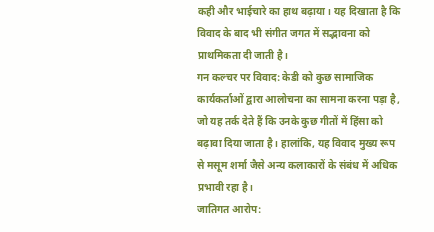कही और भाईचारे का हाथ बढ़ाया। यह दिखाता है कि विवाद के बाद भी संगीत जगत में सद्भावना को प्राथमिकता दी जाती है।
गन कल्चर पर विवाद: केडी को कुछ सामाजिक कार्यकर्ताओं द्वारा आलोचना का सामना करना पड़ा है, जो यह तर्क देते हैं कि उनके कुछ गीतों में हिंसा को बढ़ावा दिया जाता है। हालांकि, यह विवाद मुख्य रूप से मसूम शर्मा जैसे अन्य कलाकारों के संबंध में अधिक प्रभावी रहा है।
जातिगत आरोप: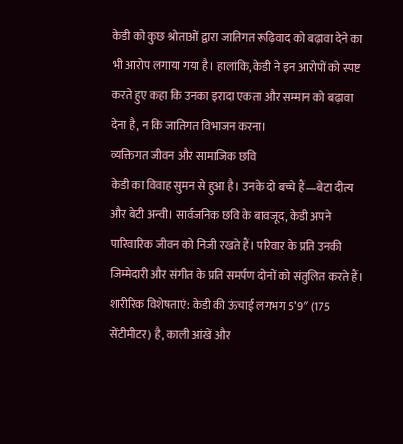केडी को कुछ श्रोताओं द्वारा जातिगत रूढ़िवाद को बढ़ावा देने का भी आरोप लगाया गया है। हालांकि, केडी ने इन आरोपों को स्पष्ट करते हुए कहा कि उनका इरादा एकता और सम्मान को बढ़ावा देना है, न कि जातिगत विभाजन करना।
व्यक्तिगत जीवन और सामाजिक छवि
केडी का विवाह सुमन से हुआ है। उनके दो बच्चे हैं—बेटा दीत्य और बेटी अन्वी। सार्वजनिक छवि के बावजूद, केडी अपने पारिवारिक जीवन को निजी रखते हैं। परिवार के प्रति उनकी जिम्मेदारी और संगीत के प्रति समर्पण दोनों को संतुलित करते हैं।
शारीरिक विशेषताएं: केडी की ऊंचाई लगभग 5’9″ (175 सेंटीमीटर) है, काली आंखें और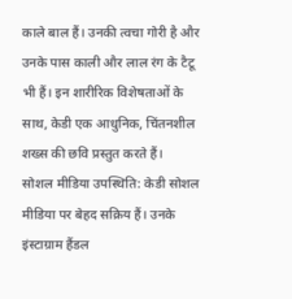काले बाल हैं। उनकी त्वचा गोरी है और उनके पास काली और लाल रंग के टैटू भी हैं। इन शारीरिक विशेषताओं के साथ, केडी एक आधुनिक, चिंतनशील शख्स की छवि प्रस्तुत करते हैं।
सोशल मीडिया उपस्थिति: केडी सोशल मीडिया पर बेहद सक्रिय हैं। उनके इंस्टाग्राम हैंडल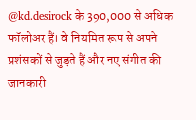@kd.desirock के 390,000 से अधिक फॉलोअर हैं। वे नियमित रूप से अपने प्रशंसकों से जुड़ते हैं और नए संगीत की जानकारी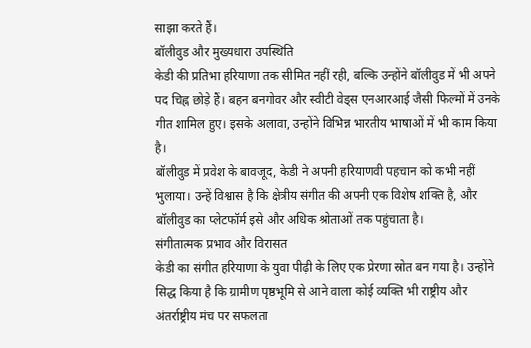साझा करते हैं।
बॉलीवुड और मुख्यधारा उपस्थिति
केडी की प्रतिभा हरियाणा तक सीमित नहीं रही, बल्कि उन्होंने बॉलीवुड में भी अपने पद चिह्न छोड़े हैं। बहन बनगोवर और स्वीटी वेड्स एनआरआई जैसी फिल्मों में उनके गीत शामिल हुए। इसके अलावा, उन्होंने विभिन्न भारतीय भाषाओं में भी काम किया है।
बॉलीवुड में प्रवेश के बावजूद, केडी ने अपनी हरियाणवी पहचान को कभी नहीं भुलाया। उन्हें विश्वास है कि क्षेत्रीय संगीत की अपनी एक विशेष शक्ति है, और बॉलीवुड का प्लेटफॉर्म इसे और अधिक श्रोताओं तक पहुंचाता है।
संगीतात्मक प्रभाव और विरासत
केडी का संगीत हरियाणा के युवा पीढ़ी के लिए एक प्रेरणा स्रोत बन गया है। उन्होंने सिद्ध किया है कि ग्रामीण पृष्ठभूमि से आने वाला कोई व्यक्ति भी राष्ट्रीय और अंतर्राष्ट्रीय मंच पर सफलता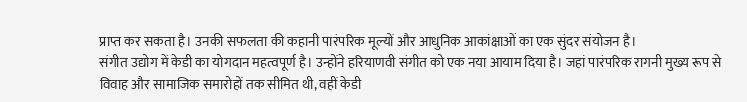प्राप्त कर सकता है। उनकी सफलता की कहानी पारंपरिक मूल्यों और आधुनिक आकांक्षाओं का एक सुंदर संयोजन है।
संगीत उद्योग में केडी का योगदान महत्वपूर्ण है। उन्होंने हरियाणवी संगीत को एक नया आयाम दिया है। जहां पारंपरिक रागनी मुख्य रूप से विवाह और सामाजिक समारोहों तक सीमित थी, वहीं केडी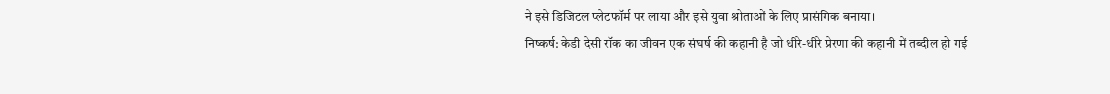ने इसे डिजिटल प्लेटफॉर्म पर लाया और इसे युवा श्रोताओं के लिए प्रासंगिक बनाया।
निष्कर्ष: केडी देसी रॉक का जीवन एक संघर्ष की कहानी है जो धीरे-धीरे प्रेरणा की कहानी में तब्दील हो गई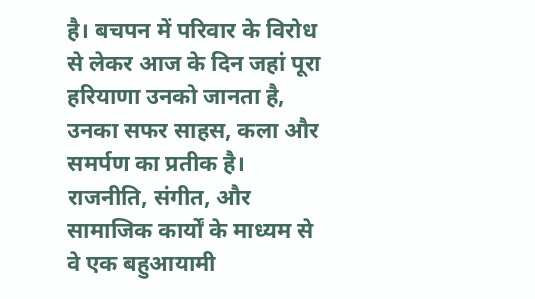है। बचपन में परिवार के विरोध से लेकर आज के दिन जहां पूरा हरियाणा उनको जानता है, उनका सफर साहस, कला और समर्पण का प्रतीक है। राजनीति, संगीत, और सामाजिक कार्यों के माध्यम से वे एक बहुआयामी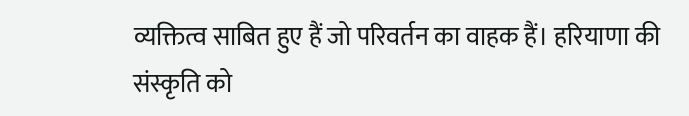व्यक्तित्व साबित हुए हैं जो परिवर्तन का वाहक हैं। हरियाणा की संस्कृति को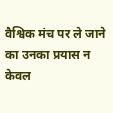वैश्विक मंच पर ले जाने का उनका प्रयास न केवल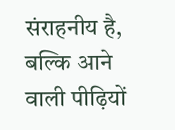संराहनीय है, बल्कि आने वाली पीढ़ियों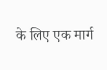के लिए एक मार्ग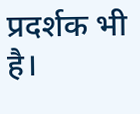प्रदर्शक भी है।